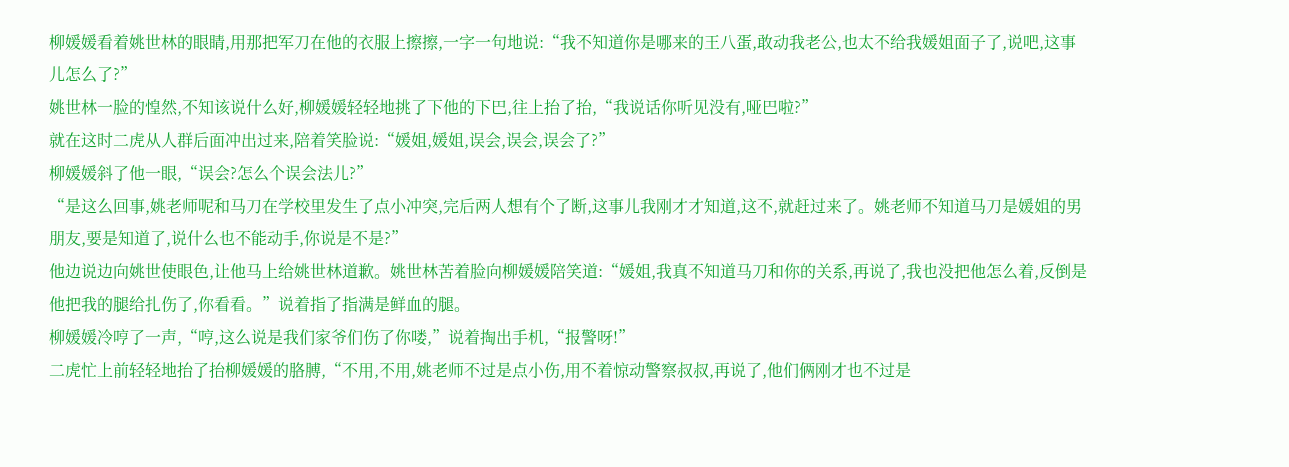柳媛媛看着姚世林的眼睛,用那把军刀在他的衣服上擦擦,一字一句地说:“我不知道你是哪来的王八蛋,敢动我老公,也太不给我媛姐面子了,说吧,这事儿怎么了?”
姚世林一脸的惶然,不知该说什么好,柳媛媛轻轻地挑了下他的下巴,往上抬了抬,“我说话你听见没有,哑巴啦?”
就在这时二虎从人群后面冲出过来,陪着笑脸说:“媛姐,媛姐,误会,误会,误会了?”
柳媛媛斜了他一眼,“误会?怎么个误会法儿?”
“是这么回事,姚老师呢和马刀在学校里发生了点小冲突,完后两人想有个了断,这事儿我刚才才知道,这不,就赶过来了。姚老师不知道马刀是媛姐的男朋友,要是知道了,说什么也不能动手,你说是不是?”
他边说边向姚世使眼色,让他马上给姚世林道歉。姚世林苦着脸向柳媛媛陪笑道:“媛姐,我真不知道马刀和你的关系,再说了,我也没把他怎么着,反倒是他把我的腿给扎伤了,你看看。”说着指了指满是鲜血的腿。
柳媛媛冷哼了一声,“哼,这么说是我们家爷们伤了你喽,”说着掏出手机,“报警呀!”
二虎忙上前轻轻地抬了抬柳媛媛的胳膊,“不用,不用,姚老师不过是点小伤,用不着惊动警察叔叔,再说了,他们俩刚才也不过是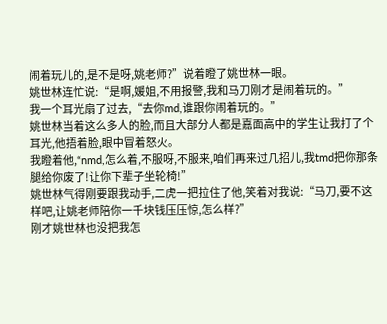闹着玩儿的,是不是呀,姚老师?”说着瞪了姚世林一眼。
姚世林连忙说:“是啊,媛姐,不用报警,我和马刀刚才是闹着玩的。”
我一个耳光扇了过去,“去你md,谁跟你闹着玩的。”
姚世林当着这么多人的脸,而且大部分人都是嘉面高中的学生让我打了个耳光,他捂着脸,眼中冒着怒火。
我瞪着他,“nmd,怎么着,不服呀,不服来,咱们再来过几招儿,我tmd把你那条腿给你废了!让你下辈子坐轮椅!”
姚世林气得刚要跟我动手,二虎一把拉住了他,笑着对我说:“马刀,要不这样吧,让姚老师陪你一千块钱压压惊,怎么样?”
刚才姚世林也没把我怎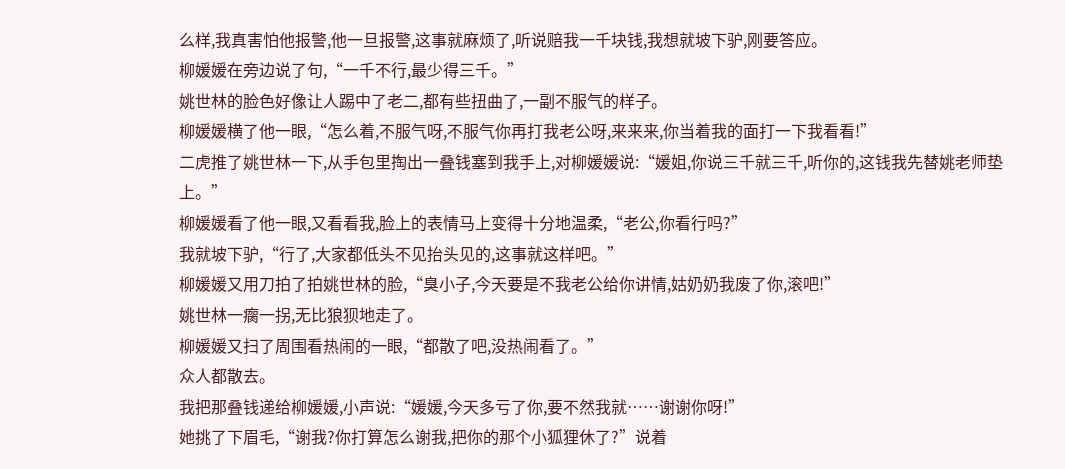么样,我真害怕他报警,他一旦报警,这事就麻烦了,听说赔我一千块钱,我想就坡下驴,刚要答应。
柳媛媛在旁边说了句,“一千不行,最少得三千。”
姚世林的脸色好像让人踢中了老二,都有些扭曲了,一副不服气的样子。
柳媛媛横了他一眼,“怎么着,不服气呀,不服气你再打我老公呀,来来来,你当着我的面打一下我看看!”
二虎推了姚世林一下,从手包里掏出一叠钱塞到我手上,对柳媛媛说:“媛姐,你说三千就三千,听你的,这钱我先替姚老师垫上。”
柳媛媛看了他一眼,又看看我,脸上的表情马上变得十分地温柔,“老公,你看行吗?”
我就坡下驴,“行了,大家都低头不见抬头见的,这事就这样吧。”
柳媛媛又用刀拍了拍姚世林的脸,“臭小子,今天要是不我老公给你讲情,姑奶奶我废了你,滚吧!”
姚世林一瘸一拐,无比狼狈地走了。
柳媛媛又扫了周围看热闹的一眼,“都散了吧,没热闹看了。”
众人都散去。
我把那叠钱递给柳媛媛,小声说:“媛媛,今天多亏了你,要不然我就……谢谢你呀!”
她挑了下眉毛,“谢我?你打算怎么谢我,把你的那个小狐狸休了?”说着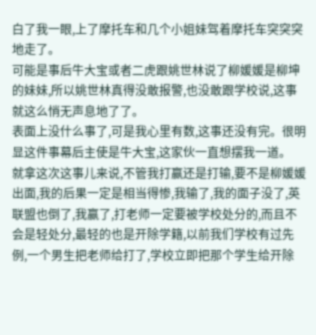白了我一眼,上了摩托车和几个小姐妹驾着摩托车突突突地走了。
可能是事后牛大宝或者二虎跟姚世林说了柳媛媛是柳坤的妹妹,所以姚世林真得没敢报警,也没敢跟学校说,这事就这么悄无声息地了了。
表面上没什么事了,可是我心里有数,这事还没有完。很明显这件事幕后主使是牛大宝,这家伙一直想摆我一道。
就拿这次这事儿来说,不管我打赢还是打输,要不是柳媛媛出面,我的后果一定是相当得惨,我输了,我的面子没了,英联盟也倒了,我赢了,打老师一定要被学校处分的,而且不会是轻处分,最轻的也是开除学籍,以前我们学校有过先例,一个男生把老师给打了,学校立即把那个学生给开除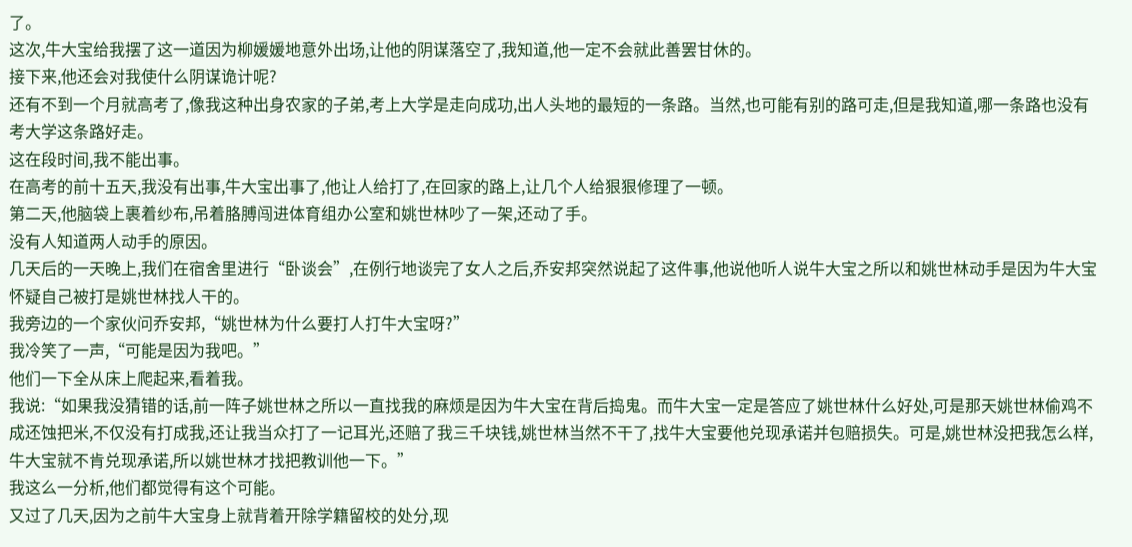了。
这次,牛大宝给我摆了这一道因为柳媛媛地意外出场,让他的阴谋落空了,我知道,他一定不会就此善罢甘休的。
接下来,他还会对我使什么阴谋诡计呢?
还有不到一个月就高考了,像我这种出身农家的子弟,考上大学是走向成功,出人头地的最短的一条路。当然,也可能有别的路可走,但是我知道,哪一条路也没有考大学这条路好走。
这在段时间,我不能出事。
在高考的前十五天,我没有出事,牛大宝出事了,他让人给打了,在回家的路上,让几个人给狠狠修理了一顿。
第二天,他脑袋上裹着纱布,吊着胳膊闯进体育组办公室和姚世林吵了一架,还动了手。
没有人知道两人动手的原因。
几天后的一天晚上,我们在宿舍里进行“卧谈会”,在例行地谈完了女人之后,乔安邦突然说起了这件事,他说他听人说牛大宝之所以和姚世林动手是因为牛大宝怀疑自己被打是姚世林找人干的。
我旁边的一个家伙问乔安邦,“姚世林为什么要打人打牛大宝呀?”
我冷笑了一声,“可能是因为我吧。”
他们一下全从床上爬起来,看着我。
我说:“如果我没猜错的话,前一阵子姚世林之所以一直找我的麻烦是因为牛大宝在背后捣鬼。而牛大宝一定是答应了姚世林什么好处,可是那天姚世林偷鸡不成还蚀把米,不仅没有打成我,还让我当众打了一记耳光,还赔了我三千块钱,姚世林当然不干了,找牛大宝要他兑现承诺并包赔损失。可是,姚世林没把我怎么样,牛大宝就不肯兑现承诺,所以姚世林才找把教训他一下。”
我这么一分析,他们都觉得有这个可能。
又过了几天,因为之前牛大宝身上就背着开除学籍留校的处分,现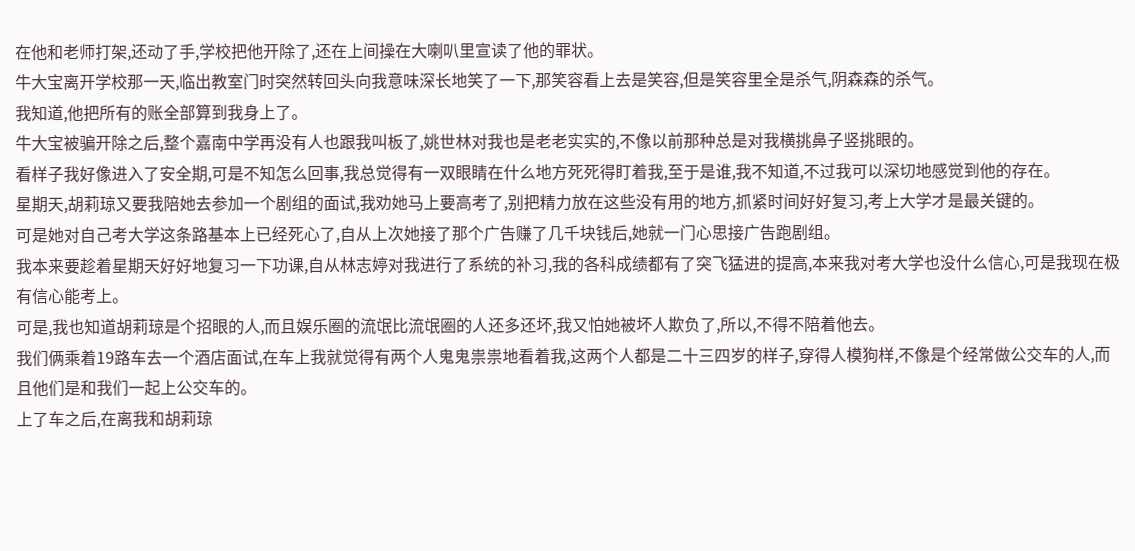在他和老师打架,还动了手,学校把他开除了,还在上间操在大喇叭里宣读了他的罪状。
牛大宝离开学校那一天,临出教室门时突然转回头向我意味深长地笑了一下,那笑容看上去是笑容,但是笑容里全是杀气,阴森森的杀气。
我知道,他把所有的账全部算到我身上了。
牛大宝被骗开除之后,整个嘉南中学再没有人也跟我叫板了,姚世林对我也是老老实实的,不像以前那种总是对我横挑鼻子竖挑眼的。
看样子我好像进入了安全期,可是不知怎么回事,我总觉得有一双眼睛在什么地方死死得盯着我,至于是谁,我不知道,不过我可以深切地感觉到他的存在。
星期天,胡莉琼又要我陪她去参加一个剧组的面试,我劝她马上要高考了,别把精力放在这些没有用的地方,抓紧时间好好复习,考上大学才是最关键的。
可是她对自己考大学这条路基本上已经死心了,自从上次她接了那个广告赚了几千块钱后,她就一门心思接广告跑剧组。
我本来要趁着星期天好好地复习一下功课,自从林志婷对我进行了系统的补习,我的各科成绩都有了突飞猛进的提高,本来我对考大学也没什么信心,可是我现在极有信心能考上。
可是,我也知道胡莉琼是个招眼的人,而且娱乐圈的流氓比流氓圈的人还多还坏,我又怕她被坏人欺负了,所以,不得不陪着他去。
我们俩乘着19路车去一个酒店面试,在车上我就觉得有两个人鬼鬼祟祟地看着我,这两个人都是二十三四岁的样子,穿得人模狗样,不像是个经常做公交车的人,而且他们是和我们一起上公交车的。
上了车之后,在离我和胡莉琼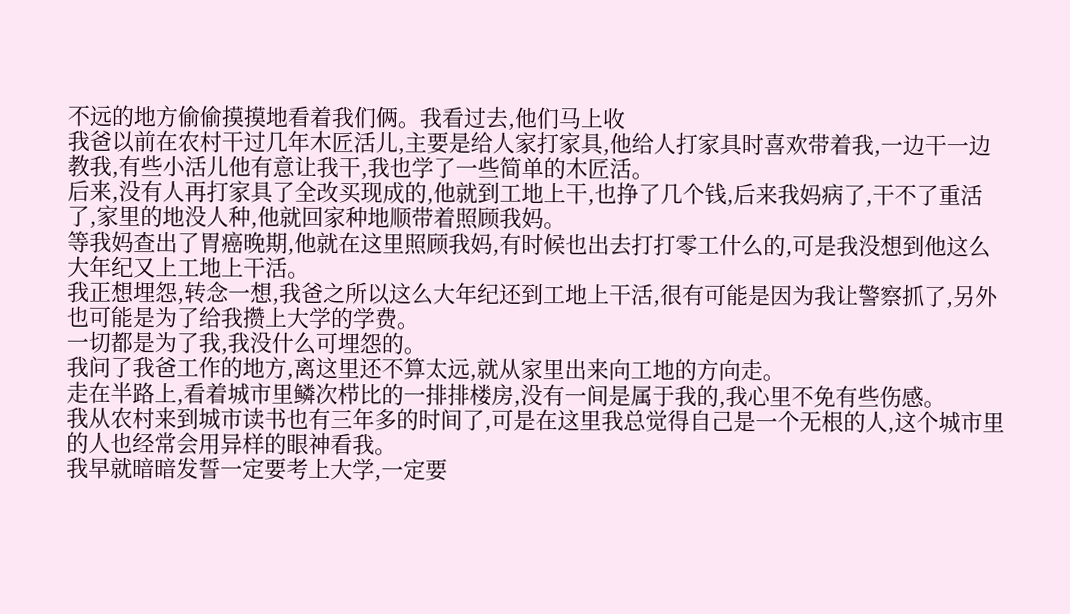不远的地方偷偷摸摸地看着我们俩。我看过去,他们马上收
我爸以前在农村干过几年木匠活儿,主要是给人家打家具,他给人打家具时喜欢带着我,一边干一边教我,有些小活儿他有意让我干,我也学了一些简单的木匠活。
后来,没有人再打家具了全改买现成的,他就到工地上干,也挣了几个钱,后来我妈病了,干不了重活了,家里的地没人种,他就回家种地顺带着照顾我妈。
等我妈查出了胃癌晚期,他就在这里照顾我妈,有时候也出去打打零工什么的,可是我没想到他这么大年纪又上工地上干活。
我正想埋怨,转念一想,我爸之所以这么大年纪还到工地上干活,很有可能是因为我让警察抓了,另外也可能是为了给我攒上大学的学费。
一切都是为了我,我没什么可埋怨的。
我问了我爸工作的地方,离这里还不算太远,就从家里出来向工地的方向走。
走在半路上,看着城市里鳞次栉比的一排排楼房,没有一间是属于我的,我心里不免有些伤感。
我从农村来到城市读书也有三年多的时间了,可是在这里我总觉得自己是一个无根的人,这个城市里的人也经常会用异样的眼神看我。
我早就暗暗发誓一定要考上大学,一定要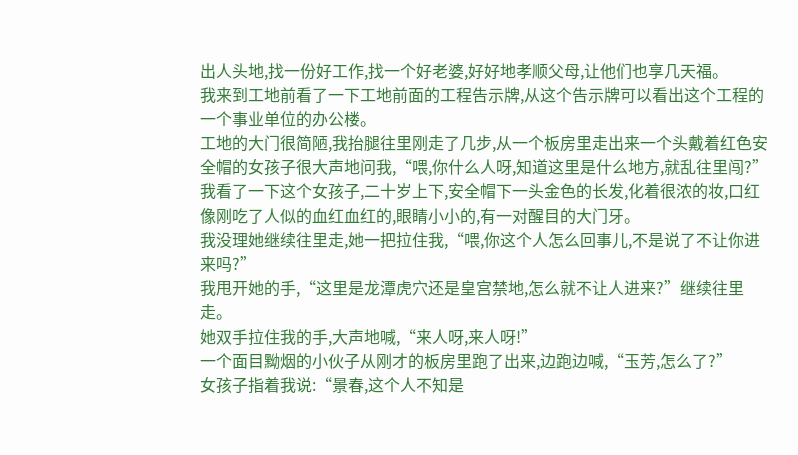出人头地,找一份好工作,找一个好老婆,好好地孝顺父母,让他们也享几天福。
我来到工地前看了一下工地前面的工程告示牌,从这个告示牌可以看出这个工程的一个事业单位的办公楼。
工地的大门很简陋,我抬腿往里刚走了几步,从一个板房里走出来一个头戴着红色安全帽的女孩子很大声地问我,“喂,你什么人呀,知道这里是什么地方,就乱往里闯?”
我看了一下这个女孩子,二十岁上下,安全帽下一头金色的长发,化着很浓的妆,口红像刚吃了人似的血红血红的,眼睛小小的,有一对醒目的大门牙。
我没理她继续往里走,她一把拉住我,“喂,你这个人怎么回事儿,不是说了不让你进来吗?”
我甩开她的手,“这里是龙潭虎穴还是皇宫禁地,怎么就不让人进来?”继续往里走。
她双手拉住我的手,大声地喊,“来人呀,来人呀!”
一个面目黝烟的小伙子从刚才的板房里跑了出来,边跑边喊,“玉芳,怎么了?”
女孩子指着我说:“景春,这个人不知是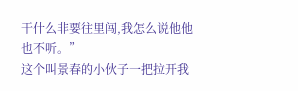干什么非要往里闯,我怎么说他他也不听。”
这个叫景春的小伙子一把拉开我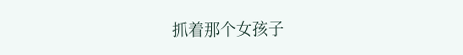抓着那个女孩子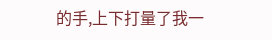的手,上下打量了我一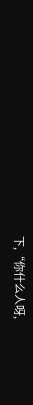下,“你什么人呀,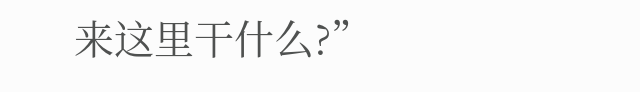来这里干什么?”